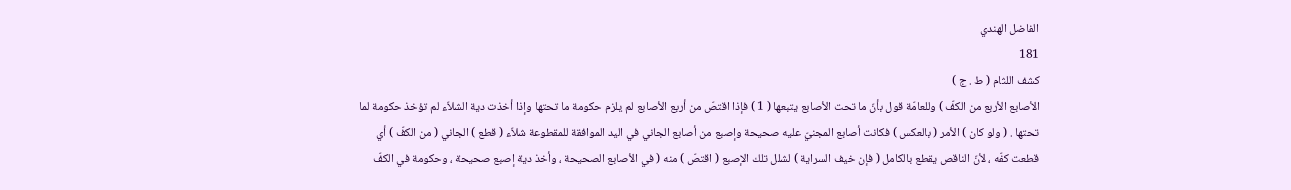الفاضل الهندي
181
كشف اللثام ( ط . ج )
الأصابع الأربع من الكفّ ) وللعامّة قول بأنّ ما تحت الأصابع يتبعها ( 1 ) فإذا اقتصّ من أربع الأصابع لم يلزم حكومة ما تحتها وإذا أخذت دية الشلاّء لم تؤخذ حكومة لما تحتها . ( ولو كان ) الأمر ( بالعكس ) فكانت أصابع المجنيّ عليه صحيحة وإصبع من أصابع الجاني في اليد الموافقة للمقطوعة شلاّء ( قطع ) الجاني ( من الكفّ ) أي قطعت كفّه ، لأنّ الناقص يقطع بالكامل ( فإن خيف السراية ) لشلل تلك الإصبع ( اقتصّ ) منه ( في الأصابع الصحيحة ، وأخذ دية إصبع صحيحة ، وحكومة في الكفّ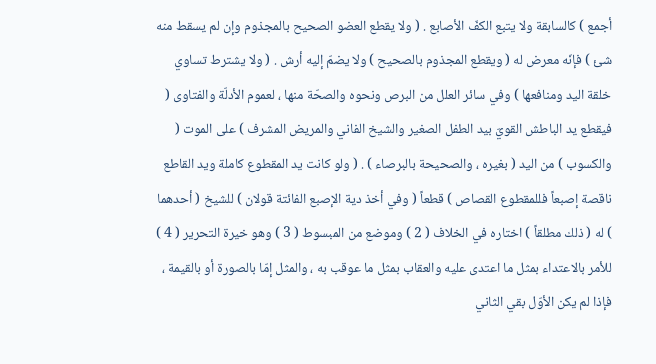أجمع ) كالسابقة ولا يتبع الكفّ الأصابع . ( ولا يقطع العضو الصحيح بالمجذوم وإن لم يسقط منه شئ ) فإنّه معرض له ( ويقطع المجذوم بالصحيح ) ولا يضمّ إليه أرش . ( ولا يشترط تساوي خلقة اليد ومنافعها ) وفي سائر العلل من البرص ونحوه والصحّة منها ، لعموم الأدلّة والفتاوى ( فيقطع يد الباطش القويّ بيد الطفل الصغير والشيخ الفاني والمريض المشرف ) على الموت ( والكسوب ) من اليد ( بغيره ، والصحيحة بالبرصاء ) . ( ولو كانت يد المقطوع كاملة ويد القاطع ناقصة إصبعاً فللمقطوع القصاص ) قطعاً ( وفي أخذ دية الإصبع الفائتة قولان ) للشيخ ( أحدهما ) له ( ذلك مطلقاً ) اختاره في الخلاف ( 2 ) وموضع من المبسوط ( 3 ) وهو خيرة التحرير ( 4 ) للأمر بالاعتداء بمثل ما اعتدى عليه والعقاب بمثل ما عوقب به ، والمثل إمّا بالصورة أو بالقيمة ، فإذا لم يكن الأوّل بقي الثاني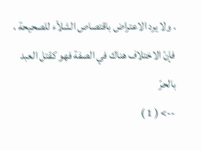. ولا يرد الاعتراض باقتصاص الشلاّء للصحيحة ، فإنّ الاختلاف هناك في الصفة فهو كقتل العبد بالحرّ
--> ( 1 )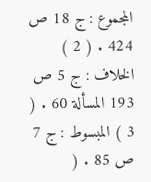المجموع : ج 18 ص 424 . ( 2 ) الخلاف : ج 5 ص 193 المسألة 60 . ( 3 ) المبسوط : ج 7 ص 85 . (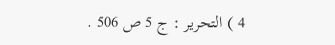4 ) التحرير : ج 5 ص 506 .